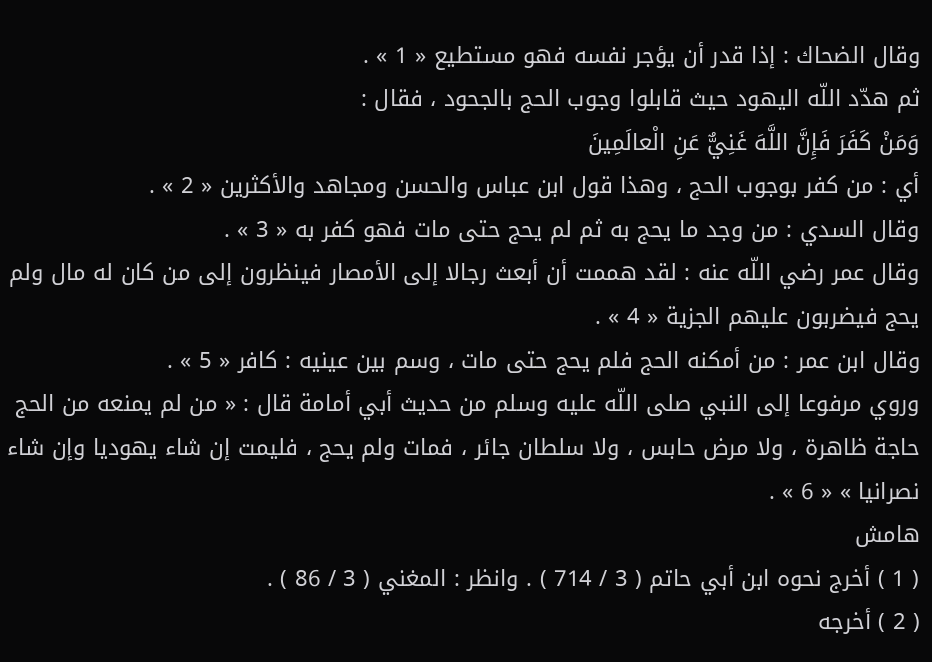وقال الضحاك : إذا قدر أن يؤجر نفسه فهو مستطيع « 1 » .
ثم هدّد اللّه اليهود حيث قابلوا وجوب الحج بالجحود ، فقال :
وَمَنْ كَفَرَ فَإِنَّ اللَّهَ غَنِيٌّ عَنِ الْعالَمِينَ
أي : من كفر بوجوب الحج ، وهذا قول ابن عباس والحسن ومجاهد والأكثرين « 2 » .
وقال السدي : من وجد ما يحج به ثم لم يحج حتى مات فهو كفر به « 3 » .
وقال عمر رضي اللّه عنه : لقد هممت أن أبعث رجالا إلى الأمصار فينظرون إلى من كان له مال ولم يحج فيضربون عليهم الجزية « 4 » .
وقال ابن عمر : من أمكنه الحج فلم يحج حتى مات ، وسم بين عينيه : كافر « 5 » .
وروي مرفوعا إلى النبي صلى اللّه عليه وسلم من حديث أبي أمامة قال : « من لم يمنعه من الحج حاجة ظاهرة ، ولا مرض حابس ، ولا سلطان جائر ، فمات ولم يحج ، فليمت إن شاء يهوديا وإن شاء نصرانيا » « 6 » .
هامش
( 1 ) أخرج نحوه ابن أبي حاتم ( 3 / 714 ) . وانظر : المغني ( 3 / 86 ) .
( 2 ) أخرجه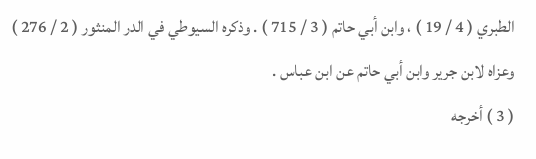الطبري ( 4 / 19 ) ، وابن أبي حاتم ( 3 / 715 ) . وذكره السيوطي في الدر المنثور ( 2 / 276 ) وعزاه لابن جرير وابن أبي حاتم عن ابن عباس .
( 3 ) أخرجه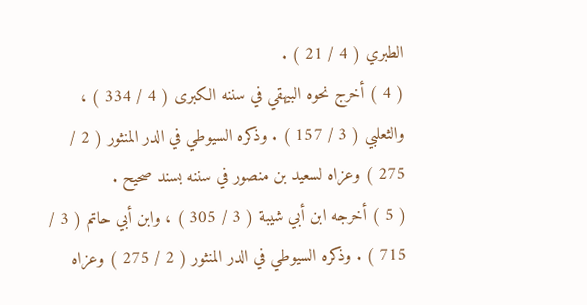الطبري ( 4 / 21 ) .
( 4 ) أخرج نحوه البيهقي في سننه الكبرى ( 4 / 334 ) ، والثعلبي ( 3 / 157 ) . وذكره السيوطي في الدر المنثور ( 2 / 275 ) وعزاه لسعيد بن منصور في سننه بسند صحيح .
( 5 ) أخرجه ابن أبي شيبة ( 3 / 305 ) ، وابن أبي حاتم ( 3 / 715 ) . وذكره السيوطي في الدر المنثور ( 2 / 275 ) وعزاه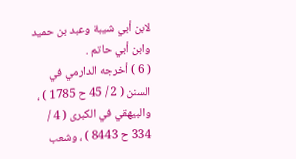لابن أبي شيبة وعبد بن حميد وابن أبي حاتم .
( 6 ) أخرجه الدارمي في السنن ( 2 / 45 ح 1785 ) ، والبيهقي في الكبرى ( 4 / 334 ح 8443 ) ، وشعب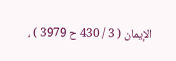الإيمان ( 3 / 430 ح 3979 ) ،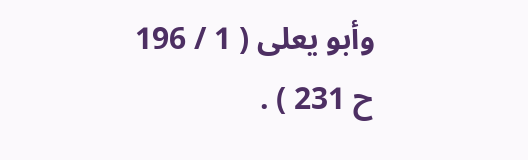وأبو يعلى ( 1 / 196 ح 231 ) .